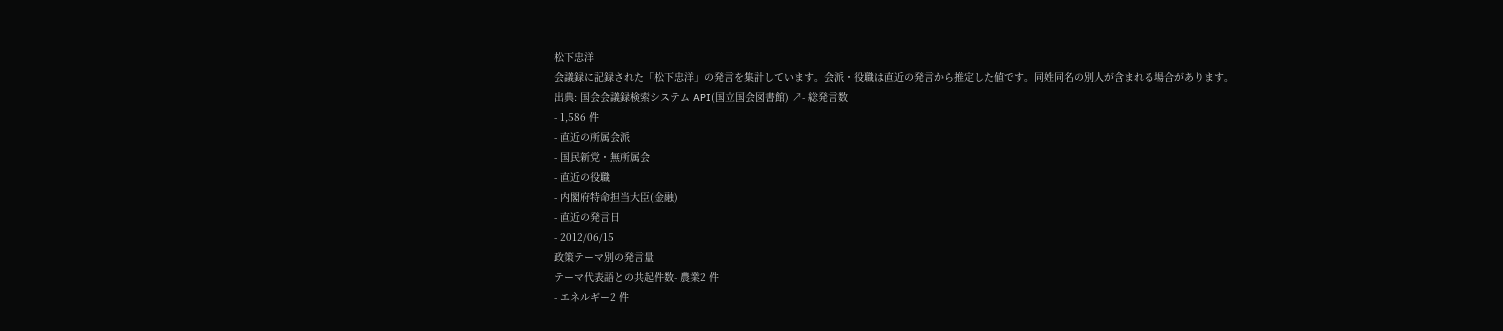松下忠洋
会議録に記録された「松下忠洋」の発言を集計しています。会派・役職は直近の発言から推定した値です。同姓同名の別人が含まれる場合があります。
出典: 国会会議録検索システム API(国立国会図書館) ↗- 総発言数
- 1,586 件
- 直近の所属会派
- 国民新党・無所属会
- 直近の役職
- 内閣府特命担当大臣(金融)
- 直近の発言日
- 2012/06/15
政策テーマ別の発言量
テーマ代表語との共起件数- 農業2 件
- エネルギー2 件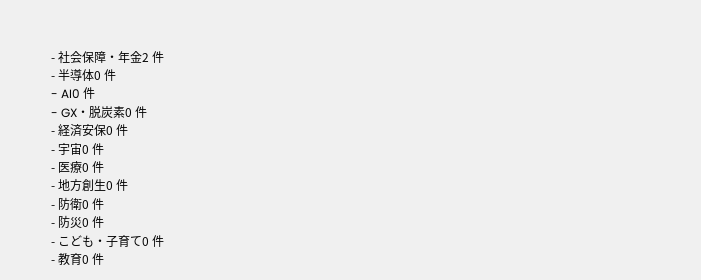- 社会保障・年金2 件
- 半導体0 件
- AI0 件
- GX・脱炭素0 件
- 経済安保0 件
- 宇宙0 件
- 医療0 件
- 地方創生0 件
- 防衛0 件
- 防災0 件
- こども・子育て0 件
- 教育0 件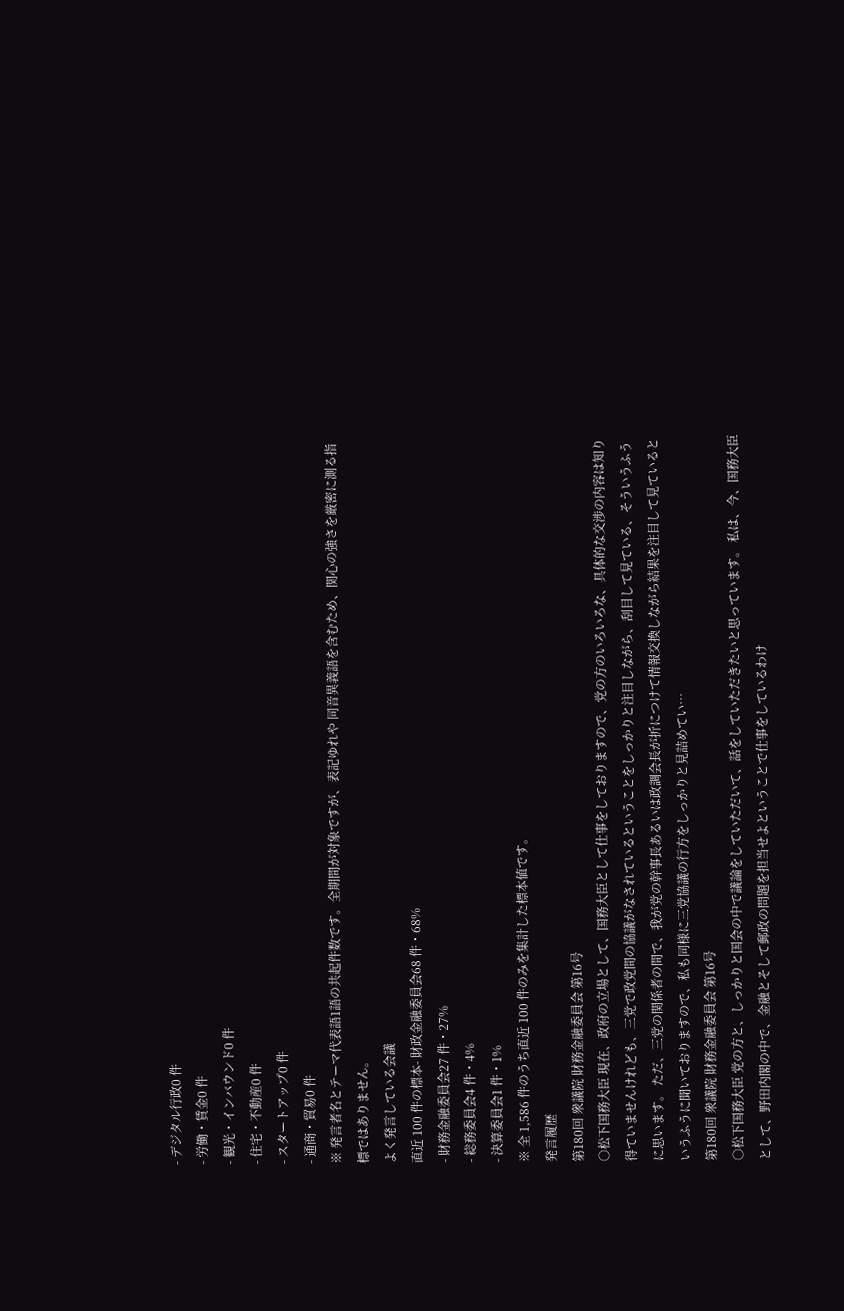- デジタル行政0 件
- 労働・賃金0 件
- 観光・インバウンド0 件
- 住宅・不動産0 件
- スタートアップ0 件
- 通商・貿易0 件
※ 発言者名とテーマ代表語1語の共起件数です。全期間が対象ですが、表記ゆれや 同音異義語を含むため、関心の強さを厳密に測る指標ではありません。
よく発言している会議
直近 100 件の標本- 財政金融委員会68 件・68%
- 財務金融委員会27 件・27%
- 総務委員会4 件・4%
- 決算委員会1 件・1%
※ 全 1,586 件のうち直近 100 件のみを集計した標本値です。
発言履歴
第180回 衆議院 財務金融委員会 第16号
○松下国務大臣 現在、政府の立場として、国務大臣として仕事をしておりますので、党の方のいろいろな、具体的な交渉の内容は知り得ていませんけれども、三党で政党間の協議がなされているということをしっかりと注目しながら、刮目して見ている、そういうふうに思います。 ただ、三党の関係者の間で、我が党の幹事長あるいは政調会長が折につけて情報交換しながら結果を注目して見ているというふうに聞いておりますので、私も同様に三党協議の行方をしっかりと見詰めてい…
第180回 衆議院 財務金融委員会 第16号
○松下国務大臣 党の方と、しっかりと国会の中で議論をしていただいて、話をしていただきたいと思っています。 私は、今、国務大臣として、野田内閣の中で、金融とそして郵政の問題を担当せよということで仕事をしているわけ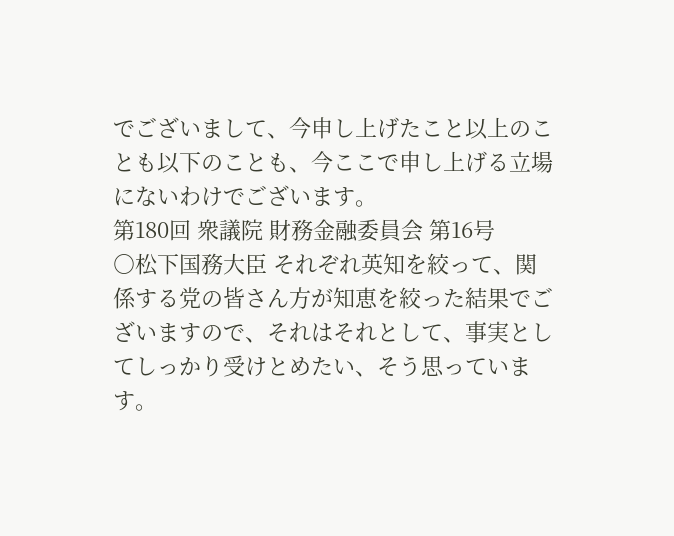でございまして、今申し上げたこと以上のことも以下のことも、今ここで申し上げる立場にないわけでございます。
第180回 衆議院 財務金融委員会 第16号
○松下国務大臣 それぞれ英知を絞って、関係する党の皆さん方が知恵を絞った結果でございますので、それはそれとして、事実としてしっかり受けとめたい、そう思っています。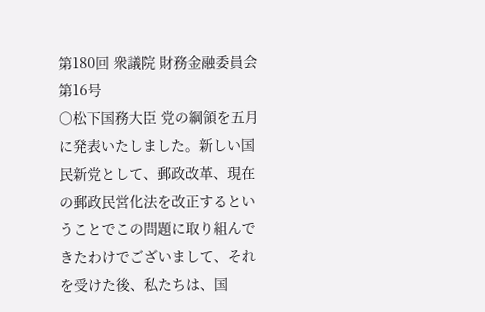第180回 衆議院 財務金融委員会 第16号
○松下国務大臣 党の綱領を五月に発表いたしました。新しい国民新党として、郵政改革、現在の郵政民営化法を改正するということでこの問題に取り組んできたわけでございまして、それを受けた後、私たちは、国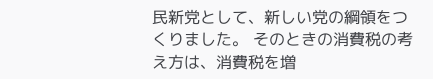民新党として、新しい党の綱領をつくりました。 そのときの消費税の考え方は、消費税を増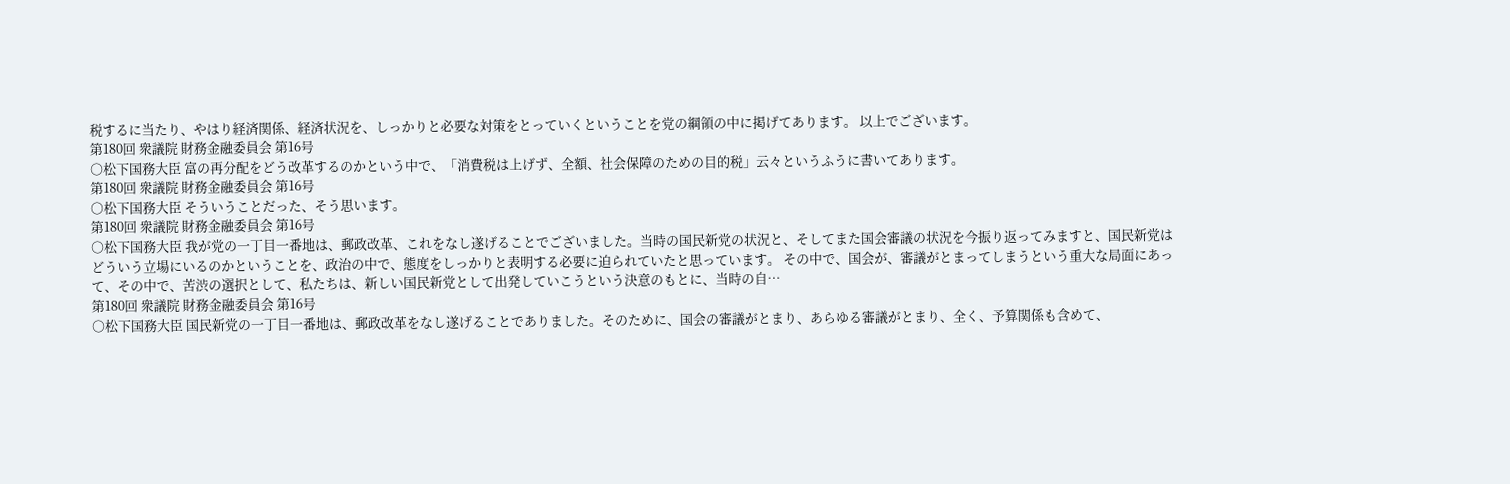税するに当たり、やはり経済関係、経済状況を、しっかりと必要な対策をとっていくということを党の綱領の中に掲げてあります。 以上でございます。
第180回 衆議院 財務金融委員会 第16号
○松下国務大臣 富の再分配をどう改革するのかという中で、「消費税は上げず、全額、社会保障のための目的税」云々というふうに書いてあります。
第180回 衆議院 財務金融委員会 第16号
○松下国務大臣 そういうことだった、そう思います。
第180回 衆議院 財務金融委員会 第16号
○松下国務大臣 我が党の一丁目一番地は、郵政改革、これをなし遂げることでございました。当時の国民新党の状況と、そしてまた国会審議の状況を今振り返ってみますと、国民新党はどういう立場にいるのかということを、政治の中で、態度をしっかりと表明する必要に迫られていたと思っています。 その中で、国会が、審議がとまってしまうという重大な局面にあって、その中で、苦渋の選択として、私たちは、新しい国民新党として出発していこうという決意のもとに、当時の自…
第180回 衆議院 財務金融委員会 第16号
○松下国務大臣 国民新党の一丁目一番地は、郵政改革をなし遂げることでありました。そのために、国会の審議がとまり、あらゆる審議がとまり、全く、予算関係も含めて、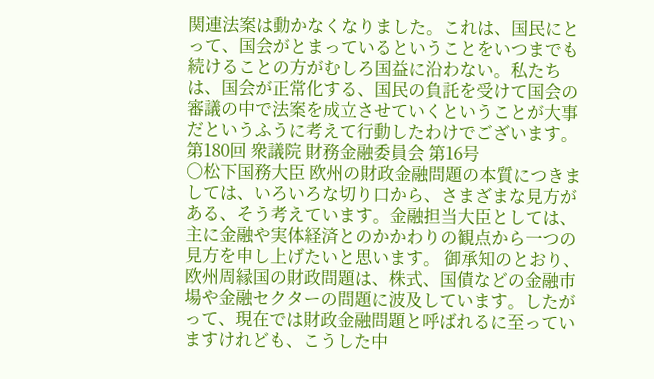関連法案は動かなくなりました。これは、国民にとって、国会がとまっているということをいつまでも続けることの方がむしろ国益に沿わない。私たちは、国会が正常化する、国民の負託を受けて国会の審議の中で法案を成立させていくということが大事だというふうに考えて行動したわけでございます。
第180回 衆議院 財務金融委員会 第16号
○松下国務大臣 欧州の財政金融問題の本質につきましては、いろいろな切り口から、さまざまな見方がある、そう考えています。金融担当大臣としては、主に金融や実体経済とのかかわりの観点から一つの見方を申し上げたいと思います。 御承知のとおり、欧州周縁国の財政問題は、株式、国債などの金融市場や金融セクターの問題に波及しています。したがって、現在では財政金融問題と呼ばれるに至っていますけれども、こうした中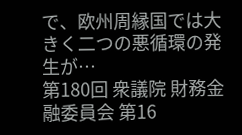で、欧州周縁国では大きく二つの悪循環の発生が…
第180回 衆議院 財務金融委員会 第16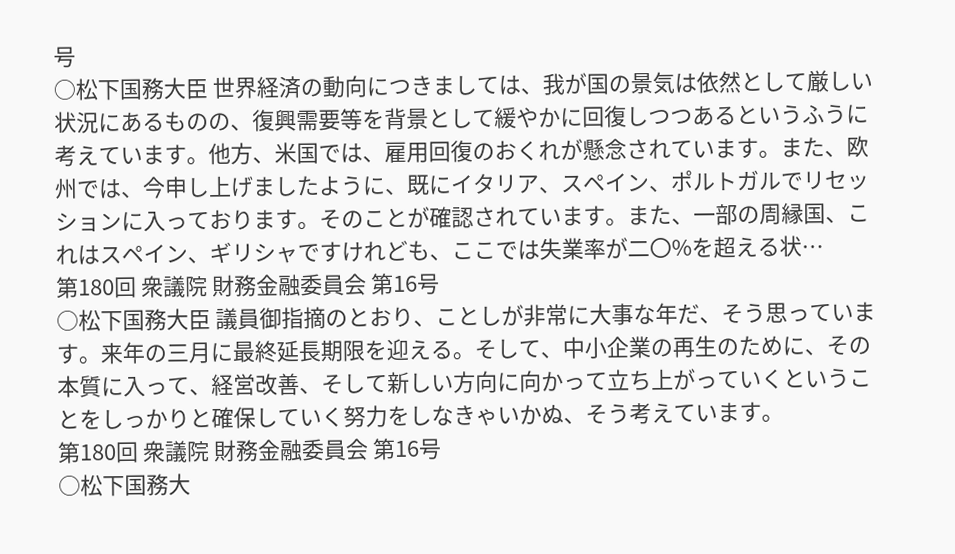号
○松下国務大臣 世界経済の動向につきましては、我が国の景気は依然として厳しい状況にあるものの、復興需要等を背景として緩やかに回復しつつあるというふうに考えています。他方、米国では、雇用回復のおくれが懸念されています。また、欧州では、今申し上げましたように、既にイタリア、スペイン、ポルトガルでリセッションに入っております。そのことが確認されています。また、一部の周縁国、これはスペイン、ギリシャですけれども、ここでは失業率が二〇%を超える状…
第180回 衆議院 財務金融委員会 第16号
○松下国務大臣 議員御指摘のとおり、ことしが非常に大事な年だ、そう思っています。来年の三月に最終延長期限を迎える。そして、中小企業の再生のために、その本質に入って、経営改善、そして新しい方向に向かって立ち上がっていくということをしっかりと確保していく努力をしなきゃいかぬ、そう考えています。
第180回 衆議院 財務金融委員会 第16号
○松下国務大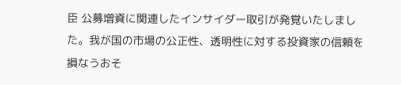臣 公募増資に関連したインサイダー取引が発覚いたしました。我が国の市場の公正性、透明性に対する投資家の信頼を損なうおそ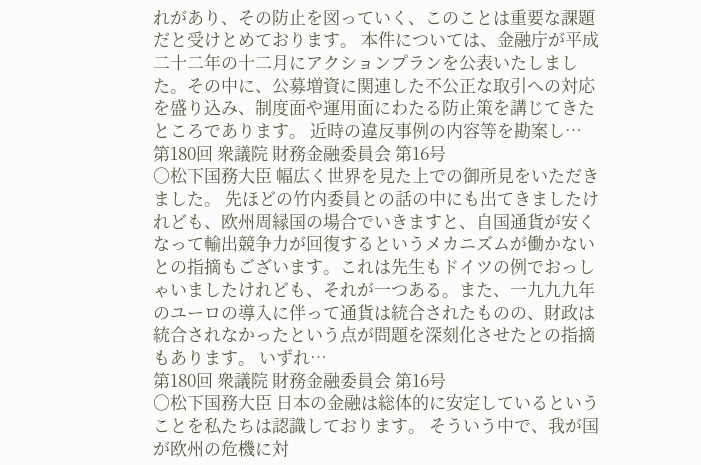れがあり、その防止を図っていく、このことは重要な課題だと受けとめております。 本件については、金融庁が平成二十二年の十二月にアクションプランを公表いたしました。その中に、公募増資に関連した不公正な取引への対応を盛り込み、制度面や運用面にわたる防止策を講じてきたところであります。 近時の違反事例の内容等を勘案し…
第180回 衆議院 財務金融委員会 第16号
○松下国務大臣 幅広く世界を見た上での御所見をいただきました。 先ほどの竹内委員との話の中にも出てきましたけれども、欧州周縁国の場合でいきますと、自国通貨が安くなって輸出競争力が回復するというメカニズムが働かないとの指摘もございます。これは先生もドイツの例でおっしゃいましたけれども、それが一つある。また、一九九九年のユーロの導入に伴って通貨は統合されたものの、財政は統合されなかったという点が問題を深刻化させたとの指摘もあります。 いずれ…
第180回 衆議院 財務金融委員会 第16号
○松下国務大臣 日本の金融は総体的に安定しているということを私たちは認識しております。 そういう中で、我が国が欧州の危機に対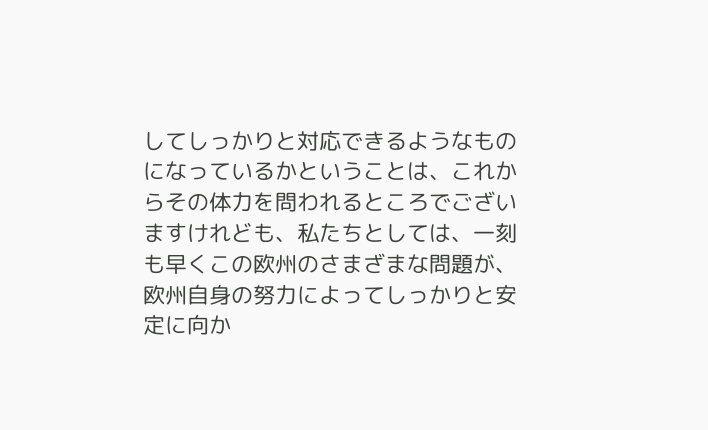してしっかりと対応できるようなものになっているかということは、これからその体力を問われるところでございますけれども、私たちとしては、一刻も早くこの欧州のさまざまな問題が、欧州自身の努力によってしっかりと安定に向か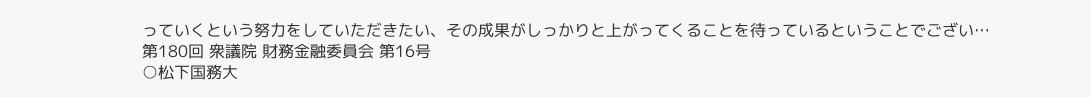っていくという努力をしていただきたい、その成果がしっかりと上がってくることを待っているということでござい…
第180回 衆議院 財務金融委員会 第16号
○松下国務大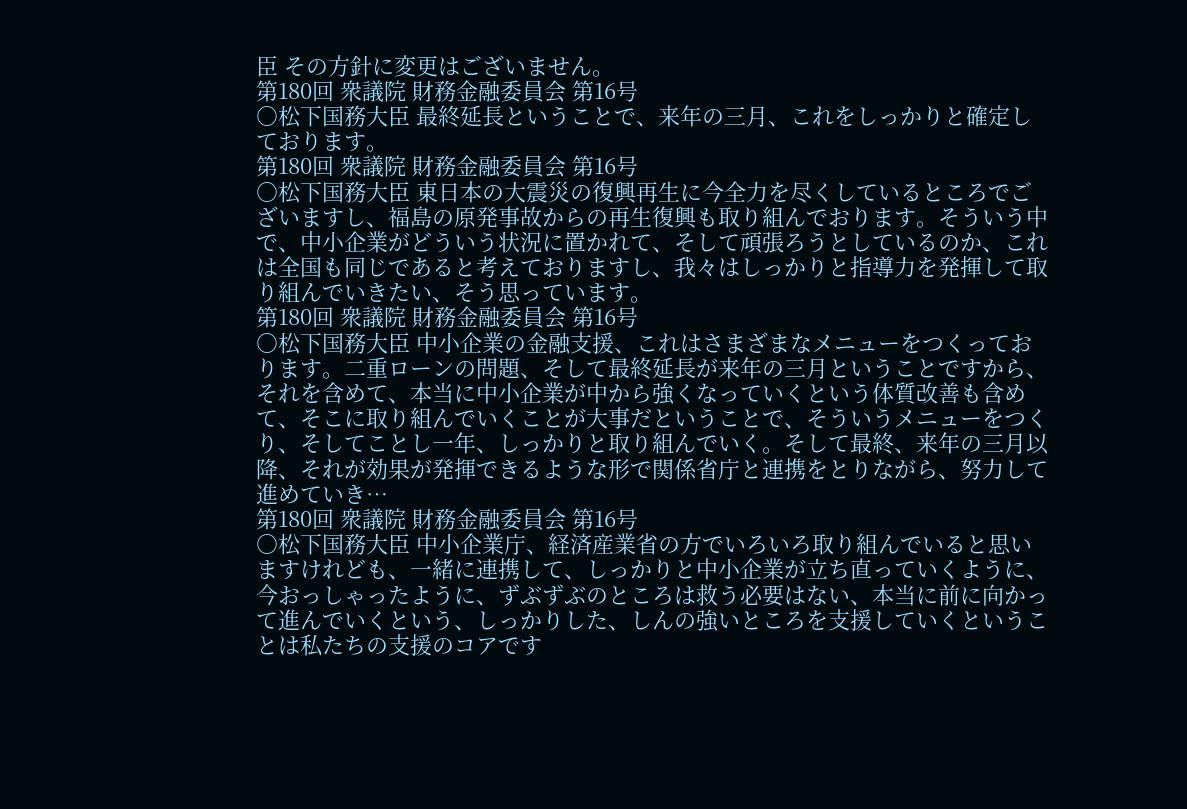臣 その方針に変更はございません。
第180回 衆議院 財務金融委員会 第16号
○松下国務大臣 最終延長ということで、来年の三月、これをしっかりと確定しております。
第180回 衆議院 財務金融委員会 第16号
○松下国務大臣 東日本の大震災の復興再生に今全力を尽くしているところでございますし、福島の原発事故からの再生復興も取り組んでおります。そういう中で、中小企業がどういう状況に置かれて、そして頑張ろうとしているのか、これは全国も同じであると考えておりますし、我々はしっかりと指導力を発揮して取り組んでいきたい、そう思っています。
第180回 衆議院 財務金融委員会 第16号
○松下国務大臣 中小企業の金融支援、これはさまざまなメニューをつくっております。二重ローンの問題、そして最終延長が来年の三月ということですから、それを含めて、本当に中小企業が中から強くなっていくという体質改善も含めて、そこに取り組んでいくことが大事だということで、そういうメニューをつくり、そしてことし一年、しっかりと取り組んでいく。そして最終、来年の三月以降、それが効果が発揮できるような形で関係省庁と連携をとりながら、努力して進めていき…
第180回 衆議院 財務金融委員会 第16号
○松下国務大臣 中小企業庁、経済産業省の方でいろいろ取り組んでいると思いますけれども、一緒に連携して、しっかりと中小企業が立ち直っていくように、今おっしゃったように、ずぶずぶのところは救う必要はない、本当に前に向かって進んでいくという、しっかりした、しんの強いところを支援していくということは私たちの支援のコアです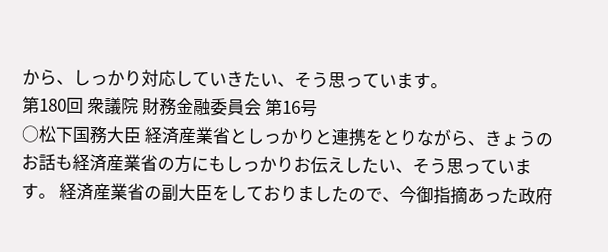から、しっかり対応していきたい、そう思っています。
第180回 衆議院 財務金融委員会 第16号
○松下国務大臣 経済産業省としっかりと連携をとりながら、きょうのお話も経済産業省の方にもしっかりお伝えしたい、そう思っています。 経済産業省の副大臣をしておりましたので、今御指摘あった政府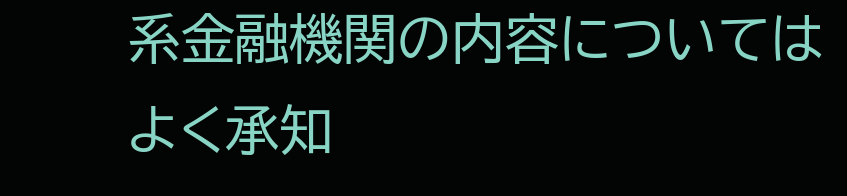系金融機関の内容についてはよく承知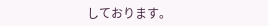しております。